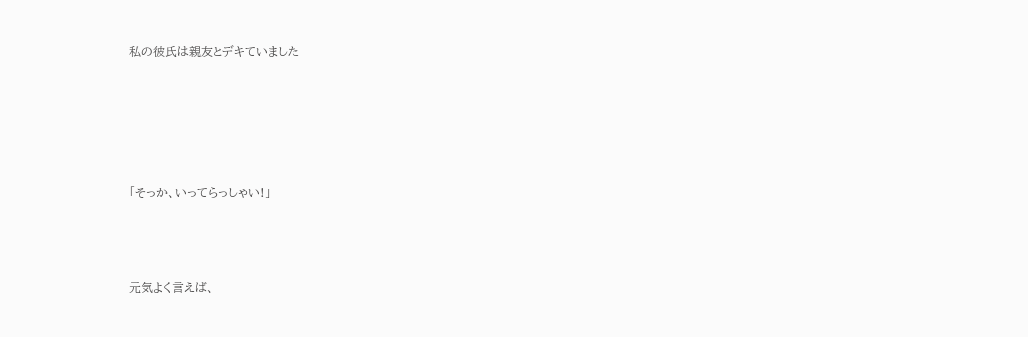私の彼氏は親友とデキていました





「そっか、いってらっしゃい!」



元気よく言えば、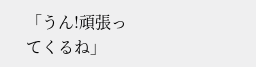「うん!頑張ってくるね」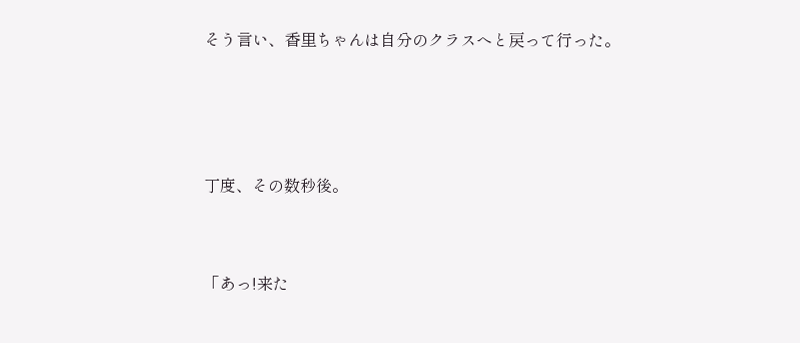そう言い、香里ちゃんは自分のクラスへと戻って行った。





丁度、その数秒後。



「あっ!来た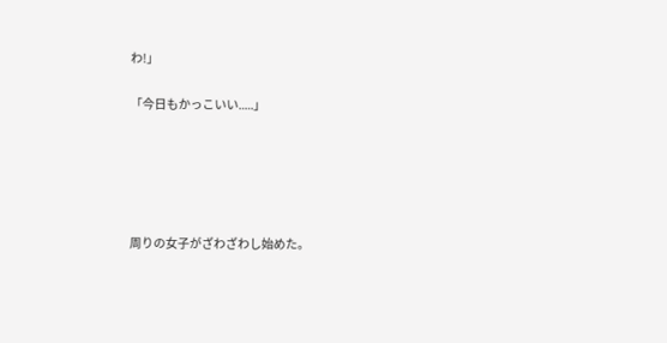わ!」

「今日もかっこいい.....」





周りの女子がざわざわし始めた。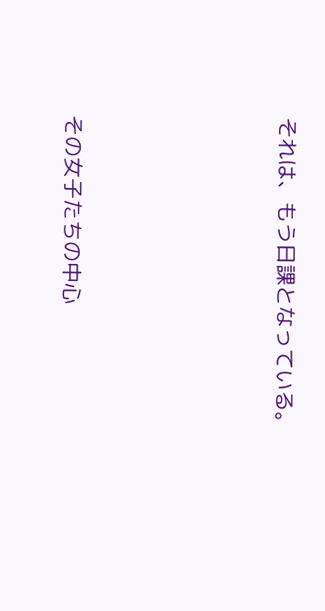それは、もう日課となっている。





その女子たちの中心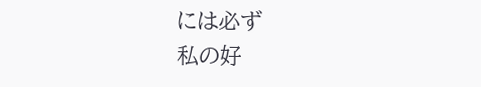には必ず
私の好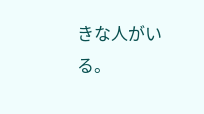きな人がいる。